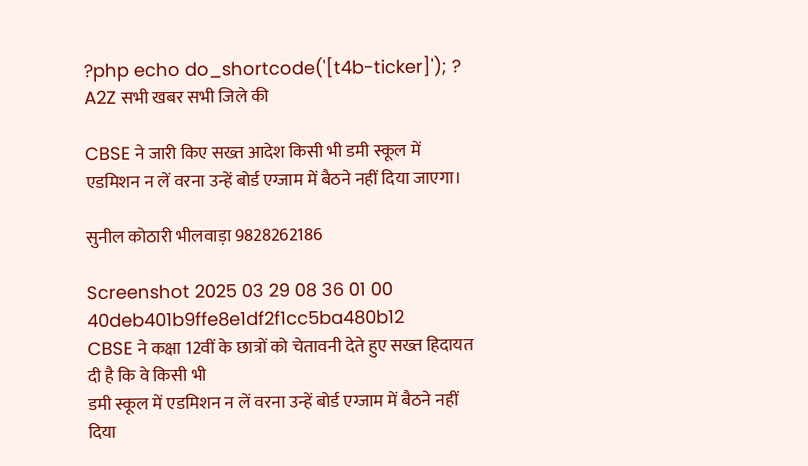?php echo do_shortcode('[t4b-ticker]'); ?
A2Z सभी खबर सभी जिले की

CBSE ने जारी किए सख्त आदेश किसी भी डमी स्कूल में एडमिशन न लें वरना उन्हें बोर्ड एग्जाम में बैठने नहीं दिया जाएगा।

सुनील कोठारी भीलवाड़ा 9828262186

Screenshot 2025 03 29 08 36 01 00 40deb401b9ffe8e1df2f1cc5ba480b12
CBSE ने कक्षा 12वीं के छात्रों को चेतावनी देते हुए सख्त हिदायत दी है कि वे किसी भी
डमी स्कूल में एडमिशन न लें वरना उन्हें बोर्ड एग्जाम में बैठने नहीं दिया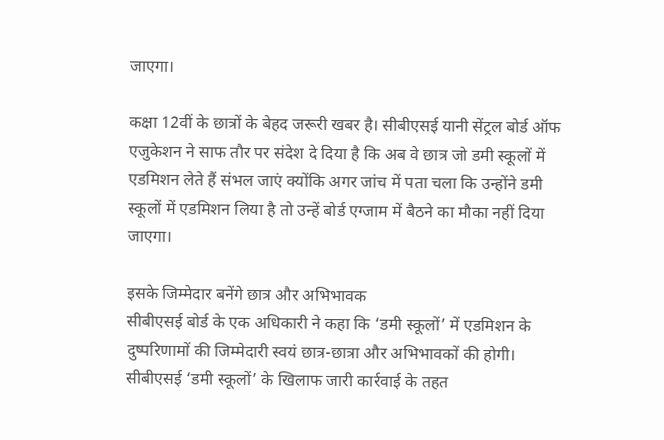जाएगा।

कक्षा 12वीं के छात्रों के बेहद जरूरी खबर है। सीबीएसई यानी सेंट्रल बोर्ड ऑफ एजुकेशन ने साफ तौर पर संदेश दे दिया है कि अब वे छात्र जो डमी स्कूलों में एडमिशन लेते हैं संभल जाएं क्योंकि अगर जांच में पता चला कि उन्होंने डमी स्कूलों में एडमिशन लिया है तो उन्हें बोर्ड एग्जाम में बैठने का मौका नहीं दिया जाएगा।

इसके जिम्मेदार बनेंगे छात्र और अभिभावक
सीबीएसई बोर्ड के एक अधिकारी ने कहा कि ‘डमी स्कूलों’ में एडमिशन के दुष्परिणामों की जिम्मेदारी स्वयं छात्र-छात्रा और अभिभावकों की होगी। सीबीएसई ‘डमी स्कूलों’ के खिलाफ जारी कार्रवाई के तहत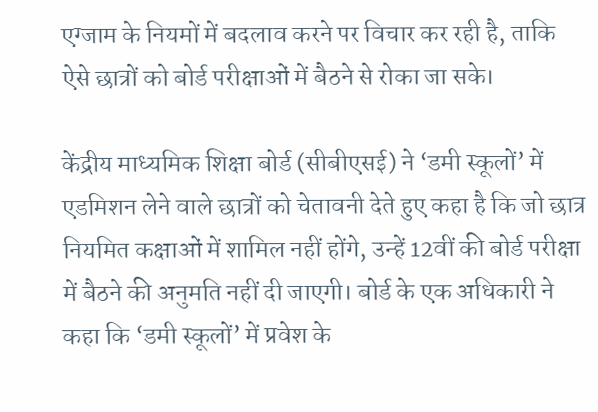एग्जाम के नियमों में बदलाव करने पर विचार कर रही है, ताकि ऐसे छात्रों को बोर्ड परीक्षाओं में बैठने से रोका जा सके।

केंद्रीय माध्यमिक शिक्षा बोर्ड (सीबीएसई) ने ‘डमी स्कूलों’ में एडमिशन लेने वाले छात्रों को चेतावनी देते हुए कहा है कि जो छात्र नियमित कक्षाओं में शामिल नहीं होंगे, उन्हें 12वीं की बोर्ड परीक्षा में बैठने की अनुमति नहीं दी जाएगी। बोर्ड के एक अधिकारी ने कहा कि ‘डमी स्कूलों’ में प्रवेश के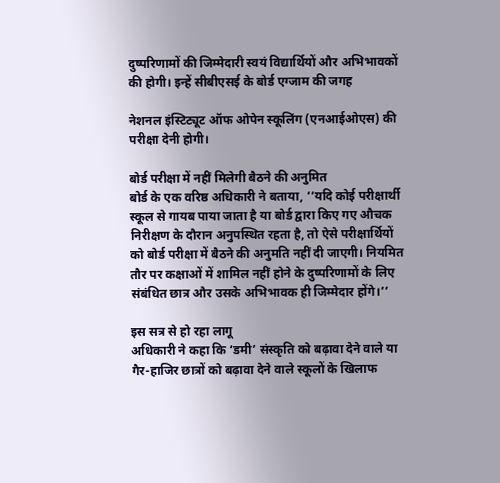दुष्परिणामों की जिम्मेदारी स्वयं विद्यार्थियों और अभिभावकों की होगी। इन्हें सीबीएसई के बोर्ड एग्जाम की जगह

नेशनल इंस्टिट्यूट ऑफ ओपेन स्कूलिंग (एनआईओएस) की परीक्षा देनी होगी।

बोर्ड परीक्षा में नहीं मिलेगी बैठने की अनुमित
बोर्ड के एक वरिष्ठ अधिकारी ने बताया, ‘‘यदि कोई परीक्षार्थी स्कूल से गायब पाया जाता है या बोर्ड द्वारा किए गए औचक निरीक्षण के दौरान अनुपस्थित रहता है, तो ऐसे परीक्षार्थियों को बोर्ड परीक्षा में बैठने की अनुमति नहीं दी जाएगी। नियमित तौर पर कक्षाओं में शामिल नहीं होने के दुष्परिणामों के लिए संबंधित छात्र और उसके अभिभावक ही जिम्मेदार होंगे।’’

इस सत्र से हो रहा लागू
अधिकारी ने कहा कि ‘डमी’ संस्कृति को बढ़ावा देने वाले या गैर-हाजिर छात्रों को बढ़ावा देने वाले स्कूलों के खिलाफ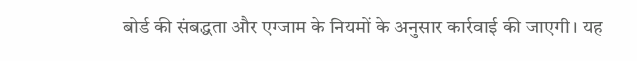बोर्ड की संबद्धता और एग्जाम के नियमों के अनुसार कार्रवाई की जाएगी। यह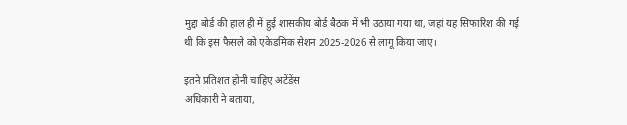मुद्दा बोर्ड की हाल ही में हुई शासकीय बोर्ड बैठक में भी उठाया गया था, जहां यह सिफारिश की गई थी कि इस फैसले को एकेडमिक सेशन 2025-2026 से लागू किया जाए।

इतने प्रतिशत होनी चाहिए अटेंडेंस
अधिकारी ने बताया,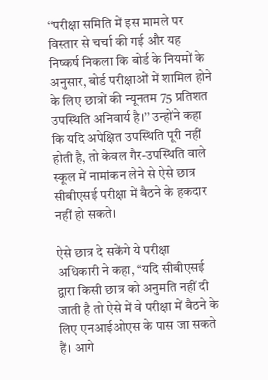‘‘परीक्षा समिति में इस मामले पर विस्तार से चर्चा की गई और यह निष्कर्ष निकला कि बोर्ड के नियमों के अनुसार, बोर्ड परीक्षाओं में शामिल होने के लिए छात्रों की न्यूनतम 75 प्रतिशत उपस्थिति अनिवार्य है।’’ उन्होंने कहा कि यदि अपेक्षित उपस्थिति पूरी नहीं होती है, तो केवल गैर-उपस्थिति वाले स्कूल में नामांकन लेने से ऐसे छात्र सीबीएसई परीक्षा में बैठने के हकदार नहीं हो सकते।

ऐसे छात्र दे सकेंगे ये परीक्षा
अधिकारी ने कहा, ‘‘यदि सीबीएसई द्वारा किसी छात्र को अनुमति नहीं दी जाती है तो ऐसे में वे परीक्षा में बैठने के लिए एनआईओएस के पास जा सकते हैं। आगे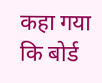कहा गया कि बोर्ड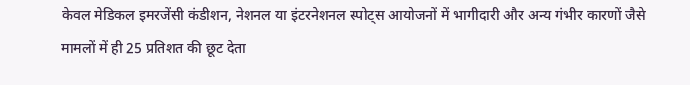केवल मेडिकल इमरजेंसी कंडीशन, नेशनल या इंटरनेशनल स्पोट्स आयोजनों में भागीदारी और अन्य गंभीर कारणों जैसे मामलों में ही 25 प्रतिशत की छूट देता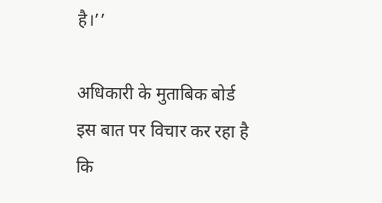है।’’

अधिकारी के मुताबिक बोर्ड इस बात पर विचार कर रहा है कि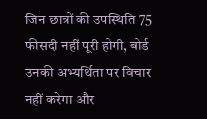जिन छात्रों की उपस्थिति 75 फीसदी नहीं पूरी होगी, बोर्ड उनकी अभ्यर्थिता पर विचार नहीं करेगा और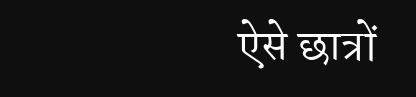ऐसे छात्रों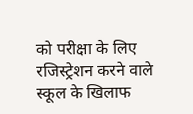को परीक्षा के लिए रजिस्ट्रेशन करने वाले स्कूल के खिलाफ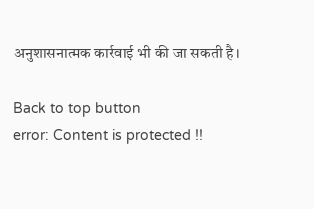अनुशासनात्मक कार्रवाई भी की जा सकती है।

Back to top button
error: Content is protected !!